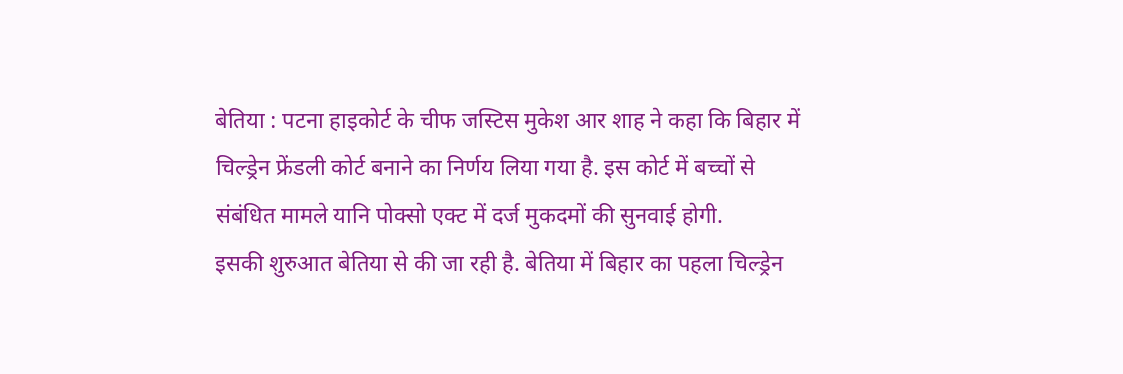बेतिया : पटना हाइकोर्ट के चीफ जस्टिस मुकेश आर शाह ने कहा कि बिहार में चिल्ड्रेन फ्रेंडली कोर्ट बनाने का निर्णय लिया गया है. इस कोर्ट में बच्चों से संबंधित मामले यानि पोक्सो एक्ट में दर्ज मुकदमों की सुनवाई होगी.
इसकी शुरुआत बेतिया से की जा रही है. बेतिया में बिहार का पहला चिल्ड्रेन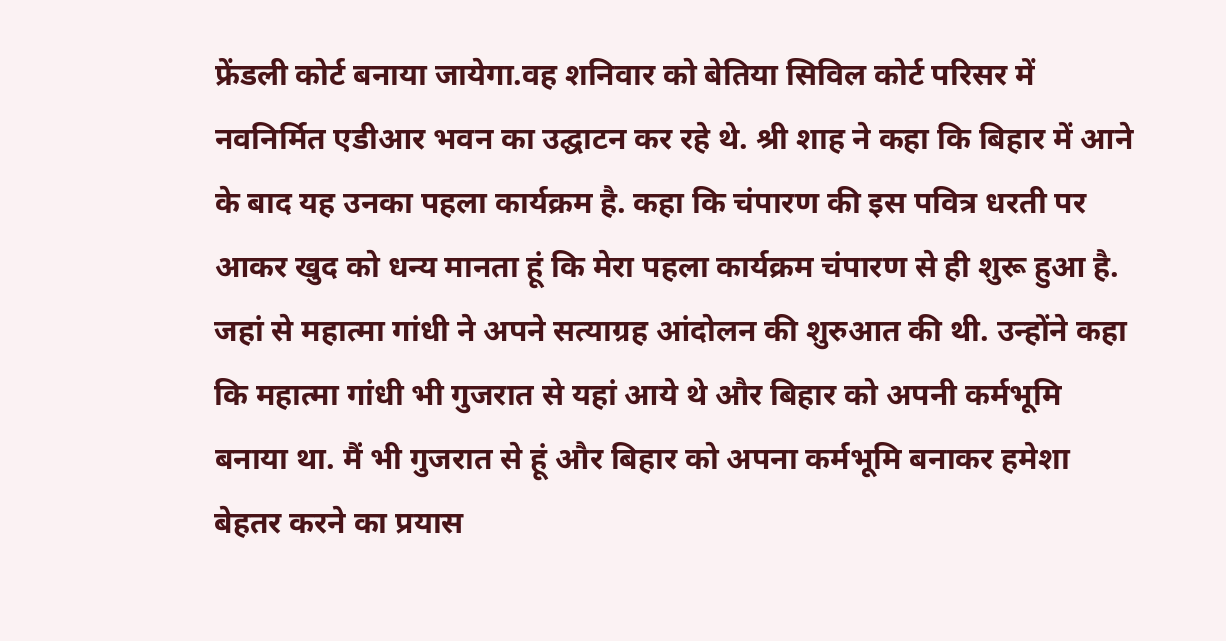फ्रेंडली कोर्ट बनाया जायेगा.वह शनिवार को बेतिया सिविल कोर्ट परिसर में नवनिर्मित एडीआर भवन का उद्घाटन कर रहे थे. श्री शाह ने कहा कि बिहार में आने के बाद यह उनका पहला कार्यक्रम है. कहा कि चंपारण की इस पवित्र धरती पर आकर खुद को धन्य मानता हूं कि मेरा पहला कार्यक्रम चंपारण से ही शुरू हुआ है.
जहां से महात्मा गांधी ने अपने सत्याग्रह आंदोलन की शुरुआत की थी. उन्होंने कहा कि महात्मा गांधी भी गुजरात से यहां आये थे और बिहार को अपनी कर्मभूमि बनाया था. मैं भी गुजरात से हूं और बिहार को अपना कर्मभूमि बनाकर हमेशा बेहतर करने का प्रयास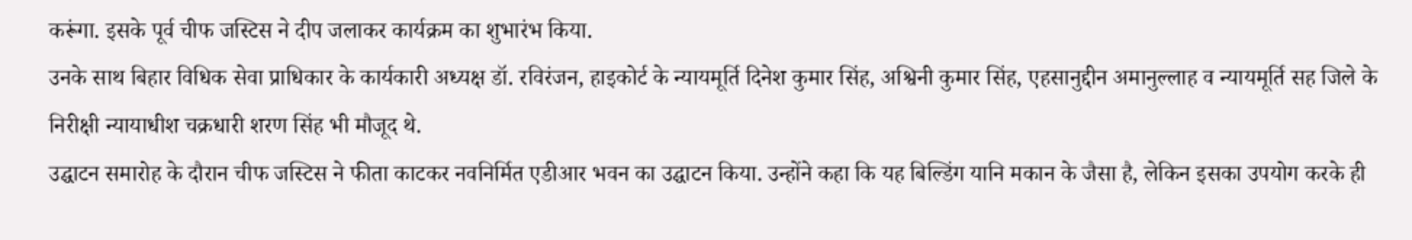करूंगा. इसके पूर्व चीफ जस्टिस ने दीप जलाकर कार्यक्रम का शुभारंभ किया.
उनके साथ बिहार विधिक सेवा प्राधिकार के कार्यकारी अध्यक्ष डॉ. रविरंजन, हाइकोर्ट के न्यायमूर्ति दिनेश कुमार सिंह, अश्विनी कुमार सिंह, एहसानुद्दीन अमानुल्लाह व न्यायमूर्ति सह जिले के निरीक्षी न्यायाधीश चक्रधारी शरण सिंह भी मौजूद थे.
उद्घाटन समारोह के दौरान चीफ जस्टिस ने फीता काटकर नवनिर्मित एडीआर भवन का उद्घाटन किया. उन्होंने कहा कि यह बिल्डिंग यानि मकान के जैसा है, लेकिन इसका उपयोग करके ही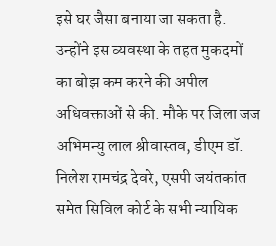इसे घर जैसा बनाया जा सकता है. उन्होंने इस व्यवस्था के तहत मुकदमों का बोझ कम करने की अपील अधिवक्ताओं से की. मौके पर जिला जज अभिमन्यु लाल श्रीवास्तव, डीएम डॉ. निलेश रामचंद्र देवरे, एसपी जयंतकांत समेत सिविल कोर्ट के सभी न्यायिक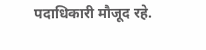पदाधिकारी मौजूद रहे.